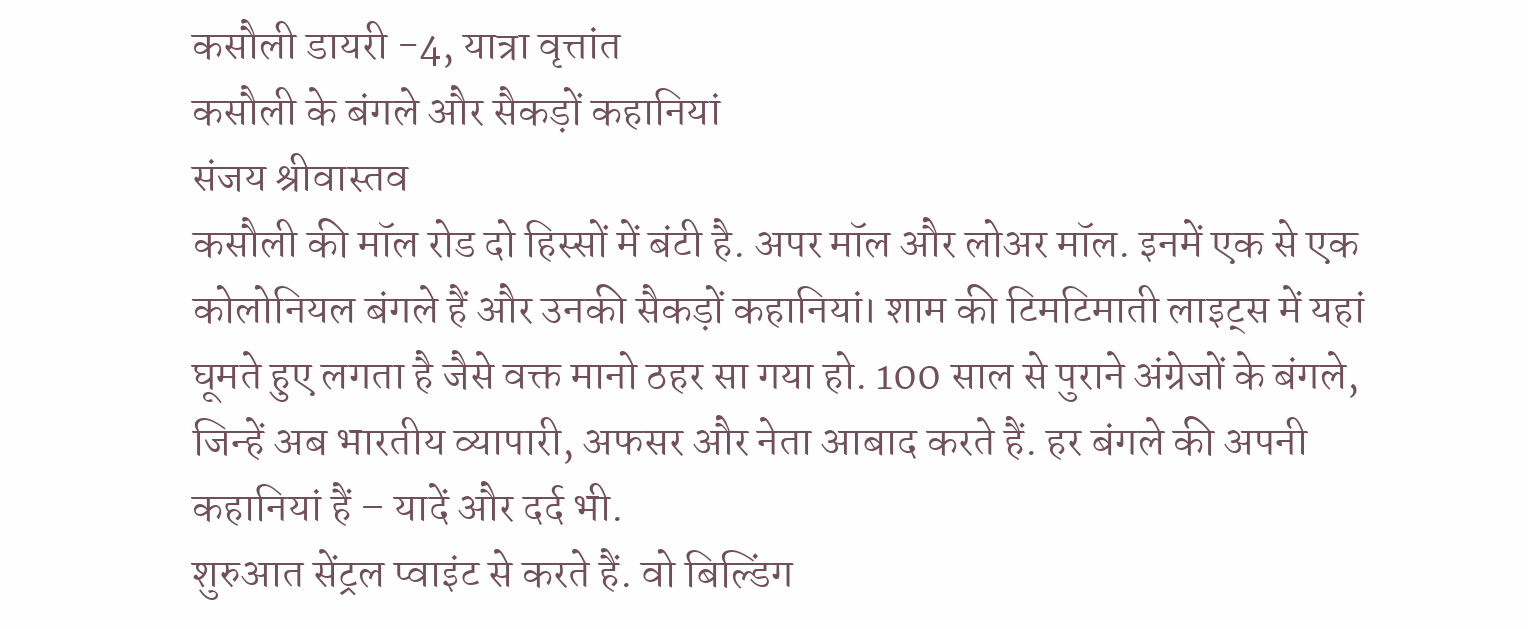कसौली डायरी -4, यात्रा वृत्तांत
कसौली के बंगले और सैकड़ों कहानियां
संजय श्रीवास्तव
कसौली की मॉल रोड दो हिस्सों में बंटी है. अपर मॉल और लोअर मॉल. इनमें एक से एक कोलोनियल बंगले हैं और उनकी सैकड़ों कहानियां। शाम की टिमटिमाती लाइट्स में यहां घूमते हुए लगता है जैसे वक्त मानो ठहर सा गया हो. 100 साल से पुराने अंग्रेजों के बंगले, जिन्हें अब भारतीय व्यापारी, अफसर और नेता आबाद करते हैं. हर बंगले की अपनी कहानियां हैं – यादें और दर्द भी.
शुरुआत सेंट्रल प्वाइंट से करते हैं. वो बिल्डिंग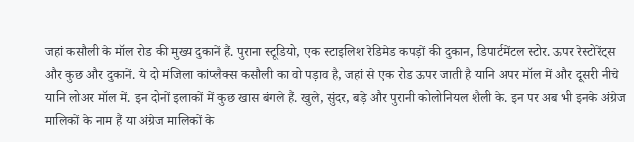जहां कसौली के मॉल रोड की मुख्य दुकानें हैं. पुराना स्टूडियो, एक स्टाइलिश रेडिमेड कपड़ों की दुकान, डिपार्टमेंटल स्टोर. ऊपर रेस्टोरेंट्स और कुछ और दुकानें. ये दो मंजिला कांप्लैक्स कसौली का वो पड़ाव है, जहां से एक रोड ऊपर जाती है यानि अपर मॉल में और दूसरी नीचे यानि लोअर मॉल में. इन दोनों इलाकों में कुछ खास बंगले हैं. खुले, सुंदर, बड़े और पुरानी कोलोनियल शैली के. इन पर अब भी इनके अंग्रेज मालिकों के नाम हैं या अंग्रेज मालिकों के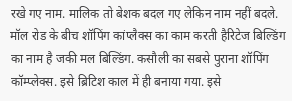रखे गए नाम. मालिक तो बेशक बदल गए लेकिन नाम नहीं बदले.
मॉल रोड के बीच शॉपिंग कांप्लैक्स का काम करती हैरिटेज बिल्डिंग का नाम है जकी मल बिल्डिंग. कसौली का सबसे पुराना शॉपिंग कॉम्प्लेक्स. इसे ब्रिटिश काल में ही बनाया गया. इसे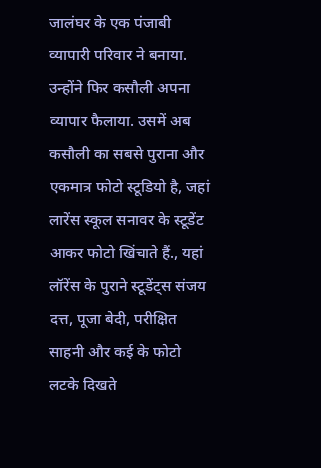जालंघर के एक पंजाबी व्यापारी परिवार ने बनाया. उन्होंने फिर कसौली अपना व्यापार फैलाया. उसमें अब कसौली का सबसे पुराना और एकमात्र फोटो स्टूडियो है, जहां लारेंस स्कूल सनावर के स्टूडेंट आकर फोटो खिंचाते हैं., यहां लॉरेंस के पुराने स्टूडेंट्स संजय दत्त, पूजा बेदी, परीक्षित साहनी और कई के फोटो लटके दिखते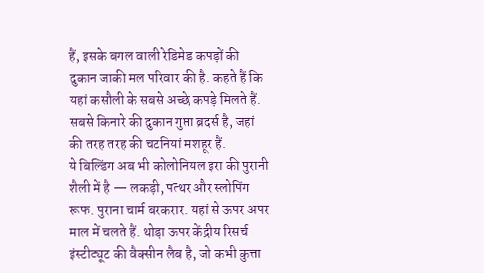हैं, इसके बगल वाली रेडिमेड कपड़ों की दुकान जाकी मल परिवार की है. कहते हैं कि यहां कसौली के सबसे अच्छे कपड़े मिलते हैं. सबसे किनारे की दुकान गुप्ता ब्रदर्स है, जहां की तरह तरह की चटनियां मशहूर हैं.
ये बिल्डिंग अब भी कोलोनियल इरा की पुरानी शैली में है — लकड़ी, पत्थर और स्लोपिंग रूफ. पुराना चार्म बरकरार. यहां से ऊपर अपर माल में चलते हैं. थोड़ा ऊपर केंद्रीय रिसर्च इंस्टीट्यूट की वैक्सीन लैब है, जो कभी कुत्ता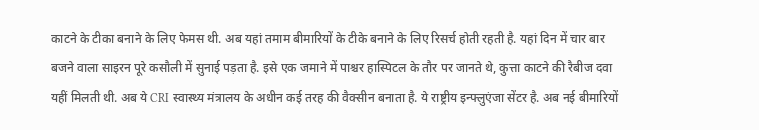काटने के टीका बनाने के लिए फेमस थी. अब यहां तमाम बीमारियों के टीके बनाने के लिए रिसर्च होती रहती है. यहां दिन में चार बार बजने वाला साइरन पूरे कसौली में सुनाई पड़ता है. इसे एक जमाने में पाश्चर हास्पिटल के तौर पर जानते थे, कुत्ता काटने की रैबीज दवा यहीं मिलती थी. अब ये CRI स्वास्थ्य मंत्रालय के अधीन कई तरह की वैक्सीन बनाता है. ये राष्ट्रीय इन्फ्लुएंजा सेंटर है. अब नई बीमारियों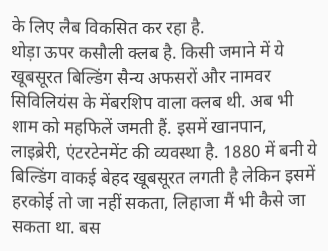के लिए लैब विकसित कर रहा है.
थोड़ा ऊपर कसौली क्लब है. किसी जमाने में ये खूबसूरत बिल्डिंग सैन्य अफसरों और नामवर सिविलियंस के मेंबरशिप वाला क्लब थी. अब भी शाम को महफिलें जमती हैं. इसमें खानपान, लाइब्रेरी, एंटरटेनमेंट की व्यवस्था है. 1880 में बनी ये बिल्डिंग वाकई बेहद खूबसूरत लगती है लेकिन इसमें हरकोई तो जा नहीं सकता, लिहाजा मैं भी कैसे जा सकता था. बस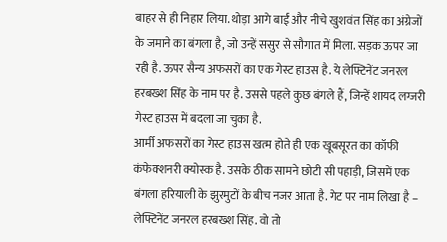बाहर से ही निहार लिया. थोड़ा आगे बाईं और नीचे खुशवंत सिंह का अंग्रेजों के जमाने का बंगला है, जो उन्हें ससुर से सौगात में मिला. सड़क ऊपर जा रही है. ऊपर सैन्य अफसरों का एक गेस्ट हाउस है. ये लेफ्टिनेंट जनरल हरबख्श सिंह के नाम पर है. उससे पहले कुछ बंगले हैं, जिन्हें शायद लग्जरी गेस्ट हाउस में बदला जा चुका है.
आर्मी अफसरों का गेस्ट हाउस खत्म होते ही एक खूबसूरत का कॉफी कंफेक्शनरी क्योस्क है. उसके ठीक सामने छोटी सी पहाड़ी, जिसमें एक बंगला हरियाली के झुरमुटों के बीच नजर आता है. गेट पर नाम लिखा है – लेफ्टिनेंट जनरल हरबख्श सिंह. वो तो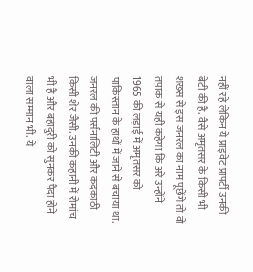नहीं रहे लेकिन ये प्राइवेट प्रापर्टी उनकी बेटी की है. वैसे अमृतसर के किसी भी शख्स से इस जनरल का नाम पूछेंगे तो वो तपाक से यही कहेगा कि अरे उन्होंने 1965 की लड़ाई में अमृतसर को पाकिस्तान के हाथों में जाने से बचाया था.
जनरल की पर्सनालिटी और कदकाठी किसी शेर जैसी. उनकी कहानी में रोमांच भी है और बहादुरी को सुनकर पैदा होने वाला सम्मान भी. ये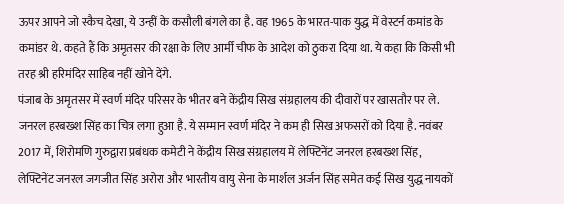ऊपर आपने जो स्कैच देखा, ये उन्हीं के कसौली बंगले का है. वह 1965 के भारत-पाक युद्ध में वेस्टर्न कमांड के कमांडर थे. कहते हैं कि अमृतसर की रक्षा के लिए आर्मी चीफ के आदेश को ठुकरा दिया था. ये कहा कि किसी भी तरह श्री हरिमंदिर साहिब नहीं खोने देंगे.
पंजाब के अमृतसर में स्वर्ण मंदिर परिसर के भीतर बने केंद्रीय सिख संग्रहालय की दीवारों पर खासतौर पर ले. जनरल हरबख्श सिंह का चित्र लगा हुआ है. ये सम्मान स्वर्ण मंदिर ने कम ही सिख अफसरों को दिया है. नवंबर 2017 में, शिरोमणि गुरुद्वारा प्रबंधक कमेटी ने केंद्रीय सिख संग्रहालय में लेफ्टिनेंट जनरल हरबख्श सिंह, लेफ्टिनेंट जनरल जगजीत सिंह अरोरा और भारतीय वायु सेना के मार्शल अर्जन सिंह समेत कई सिख युद्ध नायकों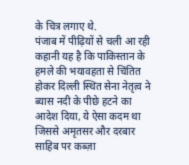के चित्र लगाए थे.
पंजाब में पीढ़ियों से चली आ रही कहानी यह है कि पाकिस्तान के हमले की भयावहता से चिंतित होकर दिल्ली स्थित सेना नेतृत्व ने ब्यास नदी के पीछे हटने का आदेश दिया, ये ऐसा कदम था जिससे अमृतसर और दरबार साहिब पर कब्ज़ा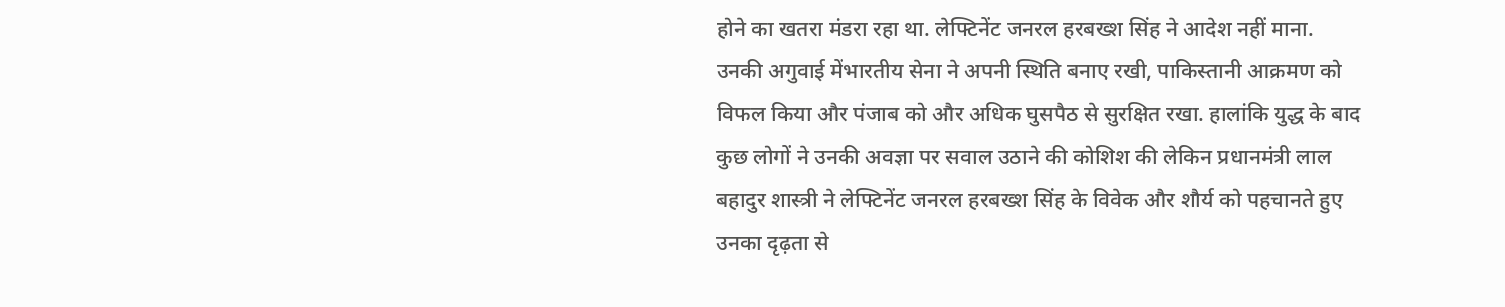होने का खतरा मंडरा रहा था. लेफ्टिनेंट जनरल हरबख्श सिंह ने आदेश नहीं माना. उनकी अगुवाई मेंभारतीय सेना ने अपनी स्थिति बनाए रखी, पाकिस्तानी आक्रमण को विफल किया और पंजाब को और अधिक घुसपैठ से सुरक्षित रखा. हालांकि युद्ध के बाद कुछ लोगों ने उनकी अवज्ञा पर सवाल उठाने की कोशिश की लेकिन प्रधानमंत्री लाल बहादुर शास्त्री ने लेफ्टिनेंट जनरल हरबख्श सिंह के विवेक और शौर्य को पहचानते हुए उनका दृढ़ता से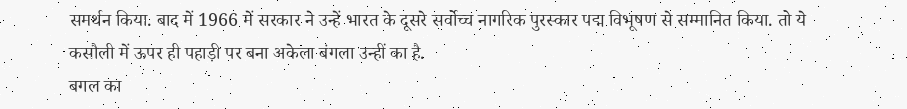समर्थन किया. बाद में 1966 में सरकार ने उन्हें भारत के दूसरे सर्वोच्च नागरिक पुरस्कार पद्म विभूषण से सम्मानित किया. तो ये कसौली में ऊपर ही पहाड़ी पर बना अकेला बंगला उन्हीं का है.
बगल का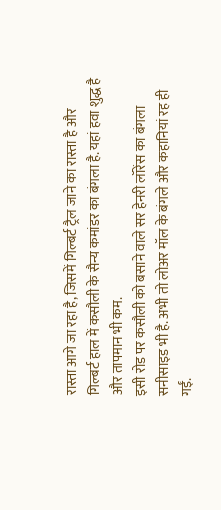रास्ता आगे जा रहा है, जिसमें गिल्बर्ट ट्रैल जाने का रास्ता है और गिल्बर्ट हाल में कसौली के सैन्य कमांडर का बंगला है. यहां हवा शुद्ध है और तापमान भी कम.
इसी रोड पर कसौली को बसाने वाले सर हेनरी लॉरेंस का बंगला सनीसाइड भी है. अभी तो लोअर मॉल के बंगले और कहानियां रह ही गईं.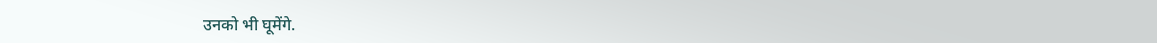उनको भी घूमेंगे.